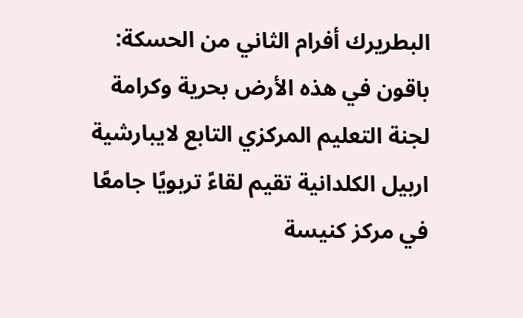البطريرك أفرام الثاني من الحسكة: باقون في هذه الأرض بحرية وكرامة      لجنة التعليم المركزي التابع لايبارشية اربيل الكلدانية تقيم لقاءً تربويًا جامعًا في مركز كنيسة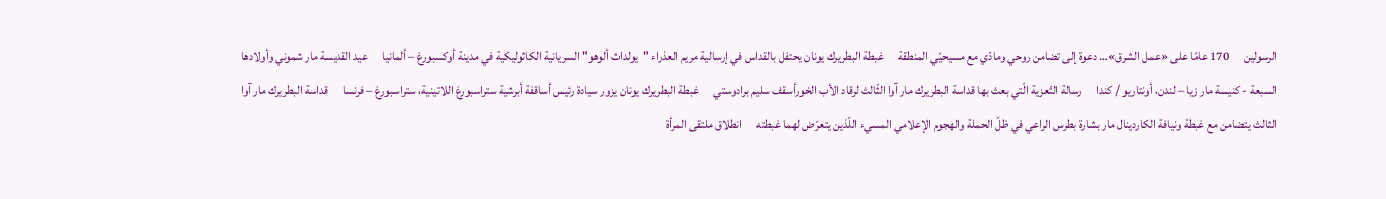الرسولين      170 عامًا على «عمل الشرق»… دعوة إلى تضامن روحي ومادّي مع مسيحيّي المنطقة      غبطة البطريرك يونان يحتفل بالقداس في إرسالية مريم العذراء "يولداث ألوهو" السريانية الكاثوليكية في مدينة أوكسبورغ – ألمانيا      عيد القديسة مار شموني وأولادها السبعة - كنيسة مار زيا – لندن، أونتاريو / كندا      رسالة التّعزية الّتي بعث بها قداسة البطريرك مار آوا الثّالث لرقاد الأب الخورأسقف سليم برادوستي      غبطة البطريرك يونان يزور سيادة رئيس أساقفة أبرشية ستراسبورغ اللاتينية، ستراسبورغ – فرنسا      قداسة البطريرك مار آوا الثالث يتضامن مع غبطة ونيافة الكاردينال مار بشارة بطرس الراعي في ظلّ الحملة والهجوم الإعلامي المسيء اللّذين يتعرّض لهما غبطته      انطلاق ملتقى المرأة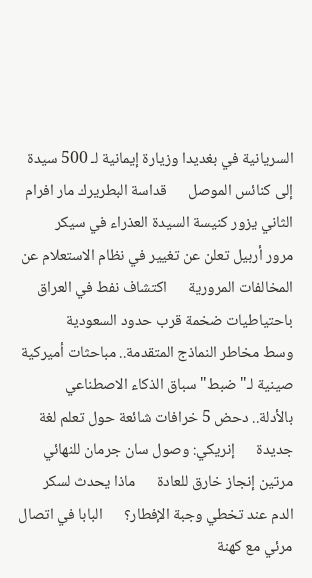السريانية في بغديدا وزيارة إيمانية لـ 500 سيدة إلى كنائس الموصل      قداسة البطريرك مار افرام الثاني يزور كنيسة السيدة العذراء في سيكر      مرور أربيل تعلن عن تغيير في نظام الاستعلام عن المخالفات المرورية      اكتشاف نفط في العراق باحتياطيات ضخمة قرب حدود السعودية      وسط مخاطر النماذج المتقدمة.. مباحثات أميركية صينية لـ"ضبط" سباق الذكاء الاصطناعي      بالأدلة.. دحض 5 خرافات شائعة حول تعلم لغة جديدة      إنريكي: وصول سان جرمان للنهائي مرتين إنجاز خارق للعادة      ماذا يحدث لسكر الدم عند تخطي وجبة الإفطار؟      البابا في اتصال مرئي مع كهنة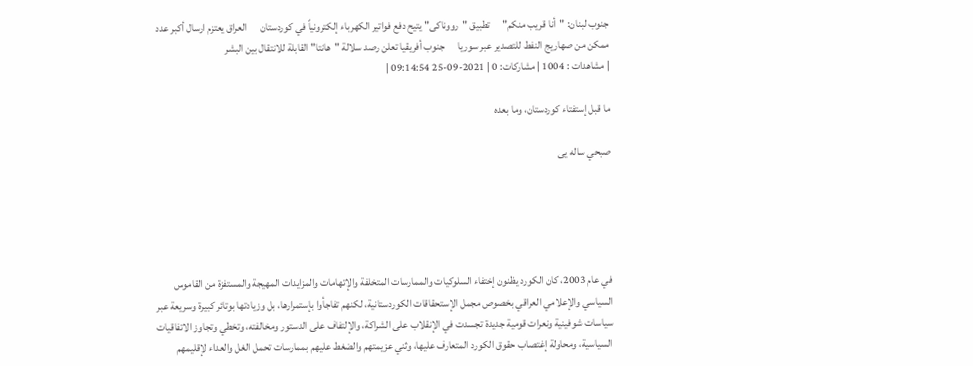جنوب لبنان: "أنا قريب منكم"      تطبيق "رووناکی" يتيح دفع فواتير الكهرباء إلكترونياً في كوردستان      العراق يعتزم ارسال أكبر عدد ممكن من صهاريج النفط للتصدير عبر سوريا      جنوب أفريقيا تعلن رصد سلالة "هانتا" القابلة للانتقال بين البشر
| مشاهدات : 1004 | مشاركات: 0 | 2021-09-25 09:14:54 |

ما قبل إستفتاء كوردستان، وما بعده

صبحي ساله يى





في عام 2003، كان الكورد يظنون إختفاء السلوكيات والممارسات المتخلفة والإتهامات والمزايدات المهيجة والمستفزة من القاموس السياسي والإعلامي العراقي بخصوص مجمل الإستحقاقات الكوردستانية، لكنهم تفاجأوا بإستمرارها، بل وزيادتها بوتائر كبيرة وسريعة عبر سياسات شوفينية ونعرات قومية جديدة تجسدت في الإنقلاب على الشراكة، والإلتفاف على الدستور ومخالفته، وتخطي وتجاوز الاتفاقيات السياسية، ومحاولة إغتصاب حقوق الكورد المتعارف عليها، وثني عزيمتهم والضغط عليهم بممارسات تحمل الغل والعداء لإقليمهم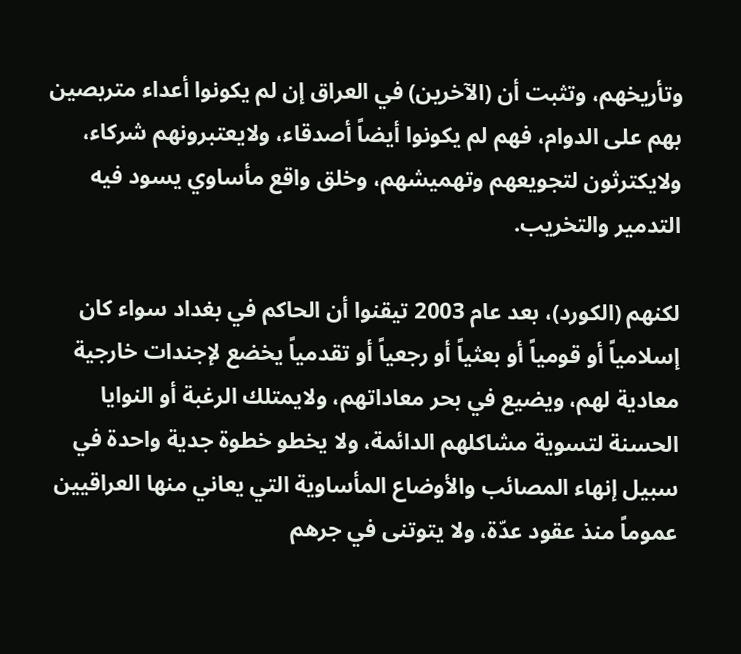وتأريخهم، وتثبت أن (الآخرين) في العراق إن لم يكونوا أعداء متربصين بهم على الدوام، فهم لم يكونوا أيضاً أصدقاء، ولايعتبرونهم شركاء، ولايكترثون لتجويعهم وتهميشهم، وخلق واقع مأساوي يسود فيه التدمير والتخريب.

لكنهم (الكورد)، بعد عام 2003 تيقنوا أن الحاكم في بغداد سواء كان إسلامياً أو قومياً أو بعثياً أو رجعياً أو تقدمياً يخضع لإجندات خارجية معادية لهم، ويضيع في بحر معاداتهم، ولايمتلك الرغبة أو النوايا الحسنة لتسوية مشاكلهم الدائمة، ولا يخطو خطوة جدية واحدة في سبيل إنهاء المصائب والأوضاع المأساوية التي يعاني منها العراقيين عموماً منذ عقود عدّة، ولا يتوتنى في جرهم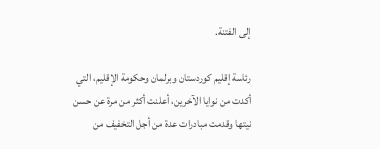إلى الفتنة.

رئاسة إقليم كوردستان وبرلمان وحكومة الإقليم، التي أكدت من نوايا الآخرين، أعلنت أكثر من مرة عن حسن نيتها وقدمت مبادرات عدة من أجل التخفيف من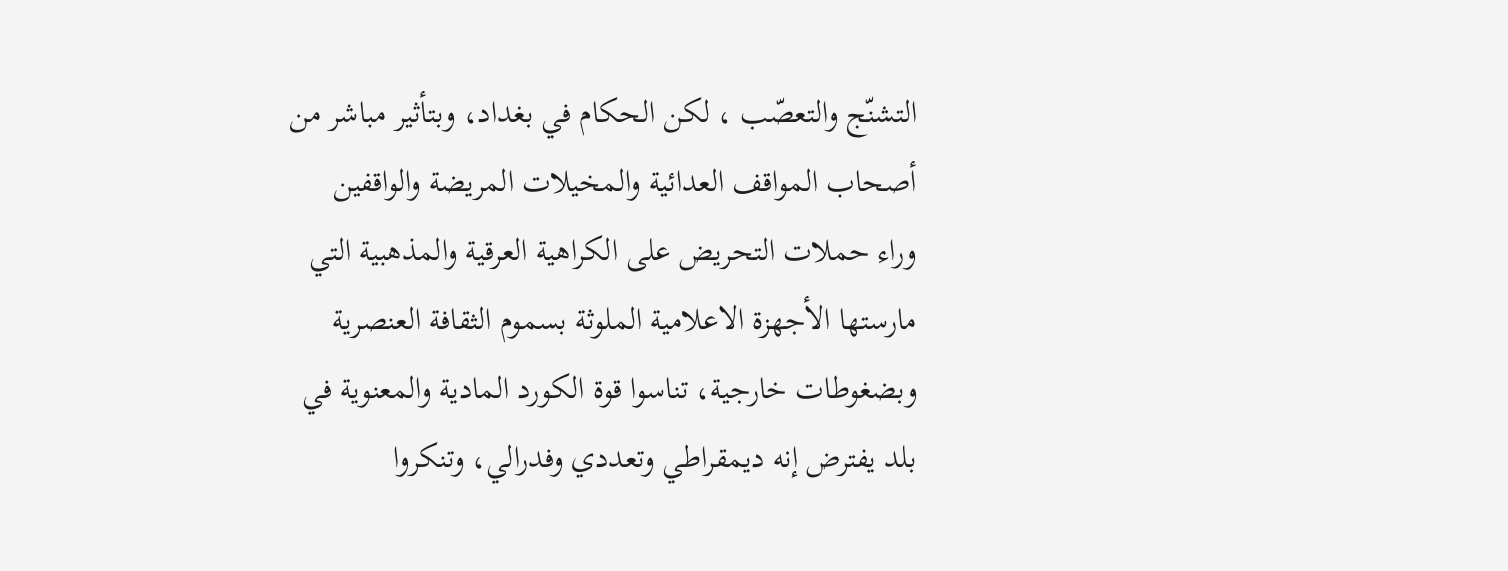التشنّج والتعصّب ، لكن الحكام في بغداد، وبتأثير مباشر من أصحاب المواقف العدائية والمخيلات المريضة والواقفين وراء حملات التحريض على الكراهية العرقية والمذهبية التي مارستها الأجهزة الاعلامية الملوثة بسموم الثقافة العنصرية وبضغوطات خارجية، تناسوا قوة الكورد المادية والمعنوية في بلد يفترض إنه ديمقراطي وتعددي وفدرالي، وتنكروا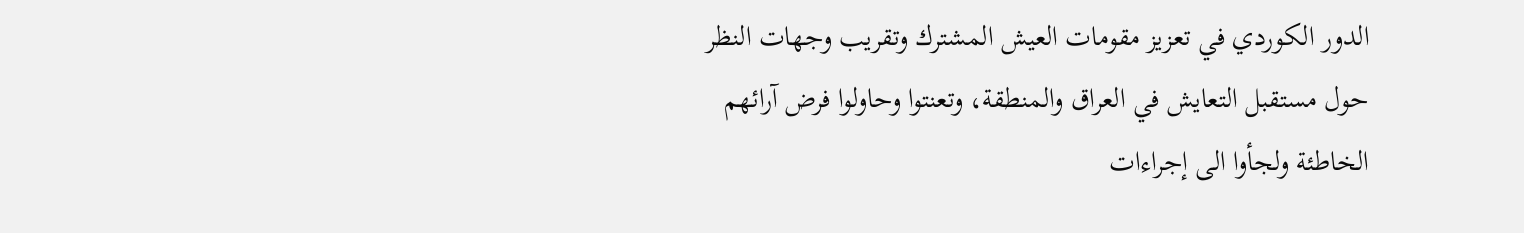الدور الكوردي في تعزيز مقومات العيش المشترك وتقريب وجهات النظر حول مستقبل التعايش في العراق والمنطقة، وتعنتوا وحاولوا فرض آرائهم الخاطئة ولجأوا الى إجراءات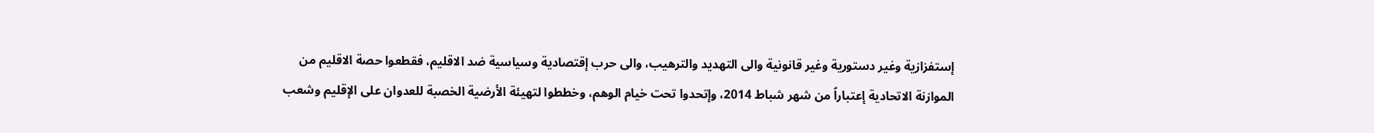إستفزازية وغير دستورية وغير قانونية والى التهديد والترهيب، والى حرب إقتصادية وسياسية ضد الاقليم، فقطعوا حصة الاقليم من الموازنة الاتحادية إعتباراً من شهر شباط 2014، وإتحدوا تحت خيام الوهم، وخططوا لتهيئة الأرضية الخصبة للعدوان على الإقليم وشعب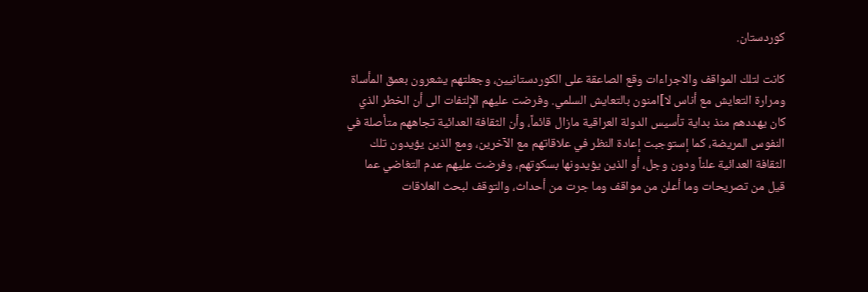كوردستان.

كانت لتلك المواقف والاجراءات وقع الصاعقة على الكوردستانيين، وجعلتهم يشعرون بعمق المأساة ومرارة التعايش مع أناس لا]امنون بالتعايش السلمي. وفرضت عليهم الإلتفات الى أن الخطر الذي كان يهددهم منذ بداية تأسيس الدولة العراقية مازال قائماً، وأن الثقافة العدائية تجاههم متأصلة في النفوس المريضة، كما إستوجبت إعادة النظر في علاقاتهم مع الآخرين، ومع الذين يؤيدون تلك الثقافة العدائية علناً ودون وجل، أو الذين يؤيدونها بسكوتهم، وفرضت عليهم عدم التغاضي عما قيل من تصريحات وما أعلن من مواقف وما جرت من أحداث، والتوقف لبحث العلاقات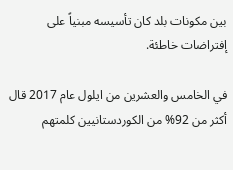بين مكونات بلد كان تأسيسه مبنياً على إفتراضات خاطئة.

في الخامس والعشرين من ايلول عام 2017 قال أكثر من 92% من الكوردستانيين كلمتهم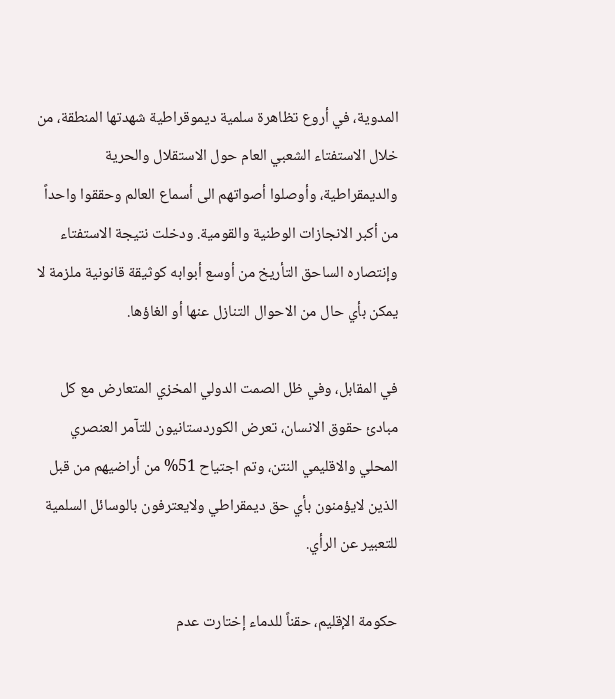المدوية، في أروع تظاهرة سلمية ديموقراطية شهدتها المنطقة، من خلال الاستفتاء الشعبي العام حول الاستقلال والحرية والديمقراطية، وأوصلوا أصواتهم الى أسماع العالم وحققوا واحداً من أكبر الانجازات الوطنية والقومية. ودخلت نتيجة الاستفتاء وإنتصاره الساحق التأريخ من أوسع أبوابه كوثيقة قانونية ملزمة لا يمكن بأي حال من الاحوال التنازل عنها أو الغاؤها.

في المقابل، وفي ظل الصمت الدولي المخزي المتعارض مع كل مبادئ حقوق الانسان، تعرض الكوردستانيون للتآمر العنصري المحلي والاقليمي النتن، وتم اجتياح 51% من أراضيهم من قبل الذين لايؤمنون بأي حق ديمقراطي ولايعترفون بالوسائل السلمية للتعبير عن الرأي.

حكومة الإقليم، حقناً للدماء إختارت عدم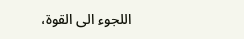اللجوء الى القوة،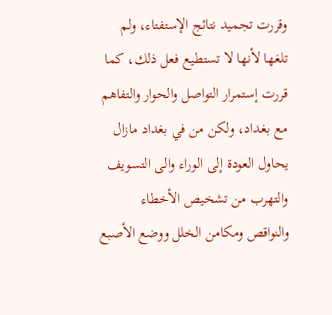وقررت تجميد نتائج الإستفتاء، ولم تلغها لأنها لا تستطيع فعل ذلك، كما قررت إستمرار التواصل والحوار والتفاهم مع بغداد، ولكن من في بغداد مازال يحاول العودة إلى الوراء والى التسويف والتهرب من تشخيص الأخطاء والنواقص ومكامن الخلل ووضع الأصبع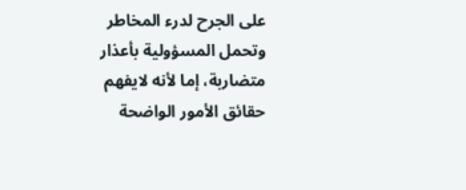على الجرح لدرء المخاطر وتحمل المسؤولية بأعذار متضاربة، إما لأنه لايفهم حقائق الأمور الواضحة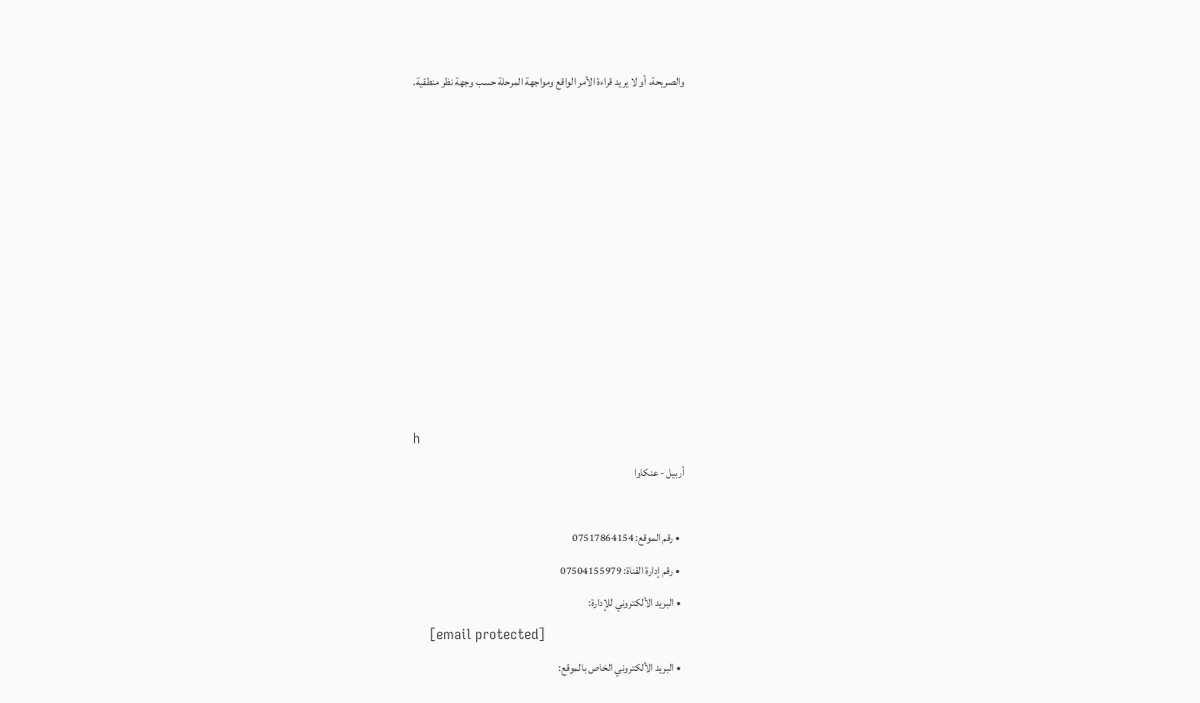والصريحة، أو لا يريد قراءة الأمر الواقع ومواجهة المرحلة حسب وجهة نظر منطقية.










h
أربيل - عنكاوا

  • رقم الموقع: 07517864154
  • رقم إدارة القناة: 07504155979
  • البريد الألكتروني للإدارة:
    [email protected]
  • البريد الألكتروني الخاص بالموقع: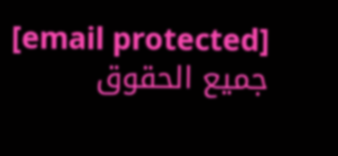[email protected]
جميع الحقوق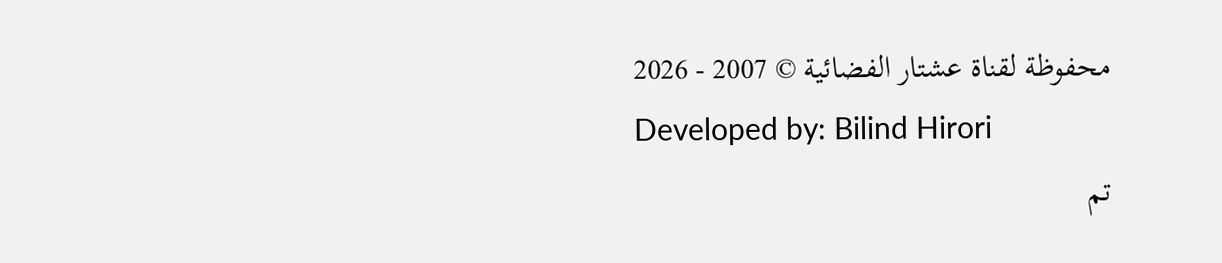محفوظة لقناة عشتار الفضائية © 2007 - 2026
Developed by: Bilind Hirori
تم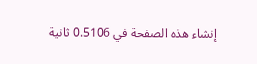إنشاء هذه الصفحة في 0.5106 ثانية